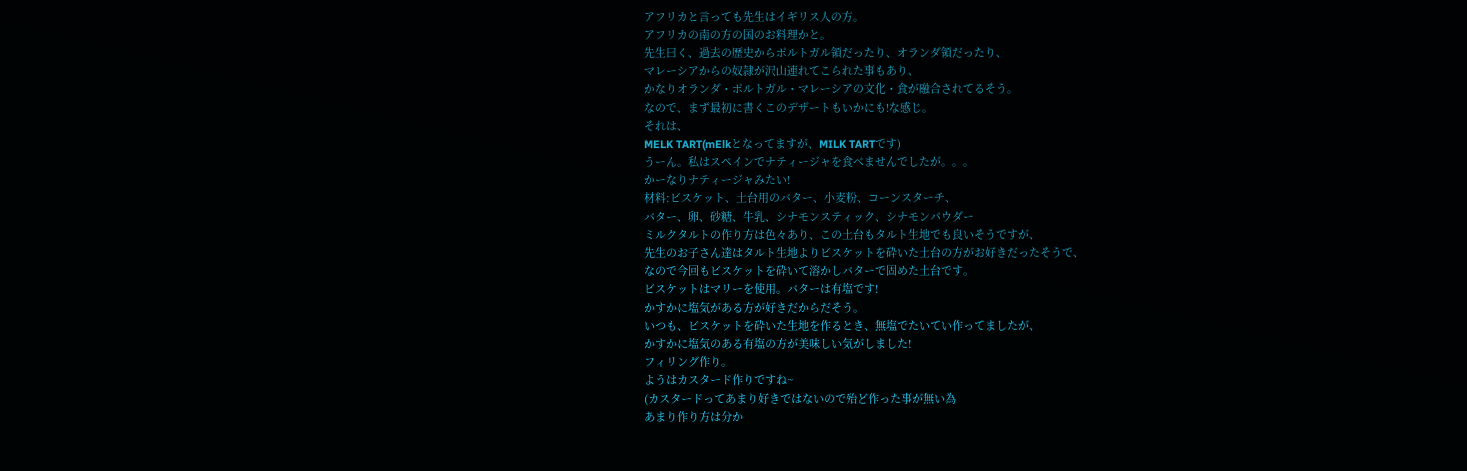アフリカと言っても先生はイギリス人の方。
アフリカの南の方の国のお料理かと。
先生曰く、過去の歴史からポルトガル領だったり、オランダ領だったり、
マレーシアからの奴隷が沢山連れてこられた事もあり、
かなりオランダ・ポルトガル・マレーシアの文化・食が融合されてるそう。
なので、まず最初に書くこのデザートもいかにも!な感じ。
それは、
MELK TART(mElkとなってますが、MILK TARTです)
うーん。私はスペインでナティージャを食べませんでしたが。。。
かーなりナティージャみたい!
材料:ビスケット、土台用のバター、小麦粉、コーンスターチ、
バター、卵、砂糖、牛乳、シナモンスティック、シナモンパウダー
ミルクタルトの作り方は色々あり、この土台もタルト生地でも良いそうですが、
先生のお子さん達はタルト生地よりビスケットを砕いた土台の方がお好きだったそうで、
なので今回もビスケットを砕いて溶かしバターで固めた土台です。
ビスケットはマリーを使用。バターは有塩です!
かすかに塩気がある方が好きだからだそう。
いつも、ビスケットを砕いた生地を作るとき、無塩でたいてい作ってましたが、
かすかに塩気のある有塩の方が美味しい気がしました!
フィリング作り。
ようはカスタード作りですね~
(カスタードってあまり好きではないので殆ど作った事が無い為
あまり作り方は分か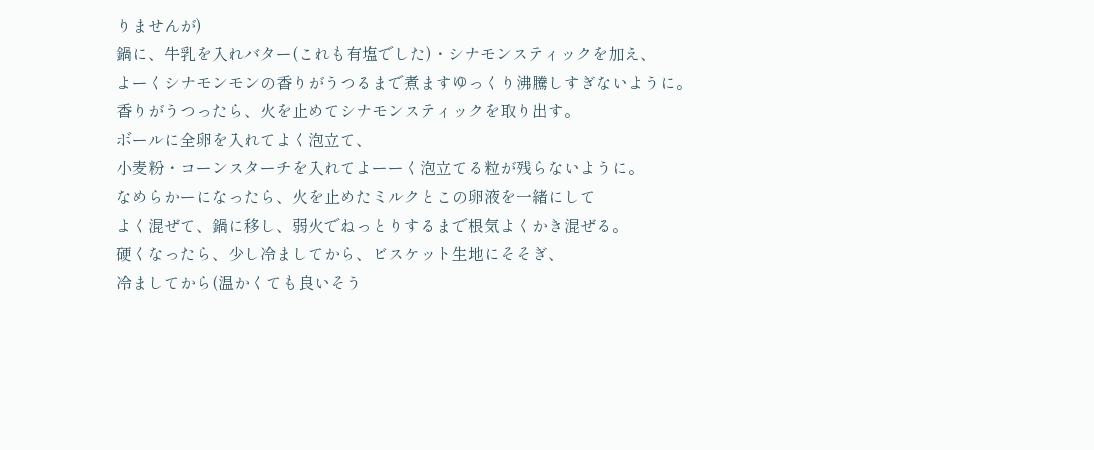りませんが)
鍋に、牛乳を入れバター(これも有塩でした)・シナモンスティックを加え、
よーくシナモンモンの香りがうつるまで煮ますゆっくり沸騰しすぎないように。
香りがうつったら、火を止めてシナモンスティックを取り出す。
ボールに全卵を入れてよく泡立て、
小麦粉・コーンスターチを入れてよーーく泡立てる粒が残らないように。
なめらかーになったら、火を止めたミルクとこの卵液を一緒にして
よく混ぜて、鍋に移し、弱火でねっとりするまで根気よくかき混ぜる。
硬くなったら、少し冷ましてから、ビスケット生地にそそぎ、
冷ましてから(温かくても良いそう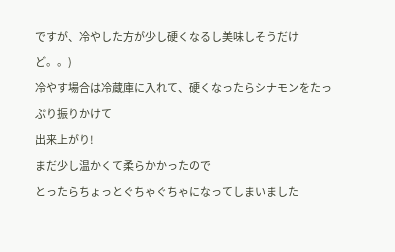ですが、冷やした方が少し硬くなるし美味しそうだけど。。)
冷やす場合は冷蔵庫に入れて、硬くなったらシナモンをたっぷり振りかけて
出来上がり!
まだ少し温かくて柔らかかったので
とったらちょっとぐちゃぐちゃになってしまいました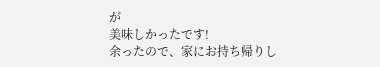が
美味しかったです!
余ったので、家にお持ち帰りし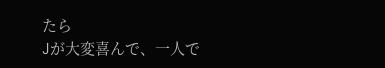たら
Jが大変喜んで、一人で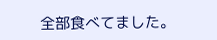全部食べてました。